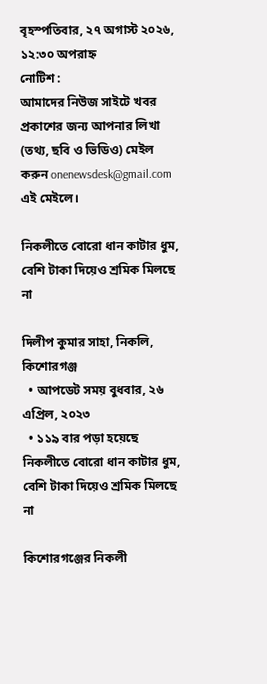বৃহস্পতিবার, ২৭ অগাস্ট ২০২৬, ১২:৩০ অপরাহ্ন
নোটিশ :
আমাদের নিউজ সাইটে খবর প্রকাশের জন্য আপনার লিখা (তথ্য, ছবি ও ভিডিও) মেইল করুন onenewsdesk@gmail.com এই মেইলে।

নিকলীতে বোরো ধান কাটার ধুম, বেশি টাকা দিয়েও শ্রমিক মিলছে না

দিলীপ কুমার সাহা, নিকলি, কিশোরগঞ্জ
  • আপডেট সময় বুধবার, ২৬ এপ্রিল, ২০২৩
  • ১১৯ বার পড়া হয়েছে
নিকলীতে বোরো ধান কাটার ধুম, বেশি টাকা দিয়েও শ্রমিক মিলছে না

কিশোরগঞ্জের নিকলী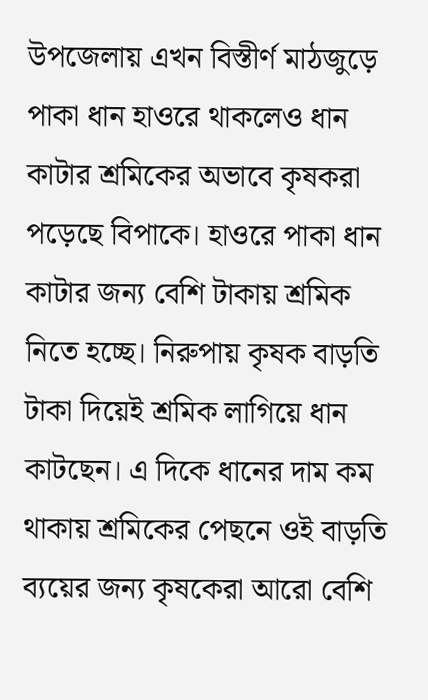উপজেলায় এখন বিস্তীর্ণ মাঠজুড়ে পাকা ধান হাওরে থাকলেও ধান কাটার শ্রমিকের অভাবে কৃষকরা পড়েছে বিপাকে। হাওরে পাকা ধান কাটার জন্য বেশি টাকায় শ্রমিক নিতে হচ্ছে। নিরুপায় কৃষক বাড়তি টাকা দিয়েই শ্রমিক লাগিয়ে ধান কাটছেন। এ দিকে ধানের দাম কম থাকায় শ্রমিকের পেছনে ওই বাড়তি ব্যয়ের জন্য কৃষকেরা আরো বেশি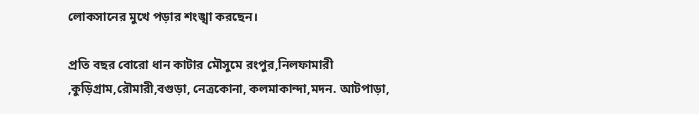লোকসানের মুখে পড়ার শংঙ্খা করছেন।

প্রতি বছর বোরো ধান কাটার মৌসুমে রংপুর,নিলফামারী ,কুড়িগ্রাম,রৌমারী,বগুড়া, নেত্রকোনা, কলমাকান্দা,মদন. আটপাড়া,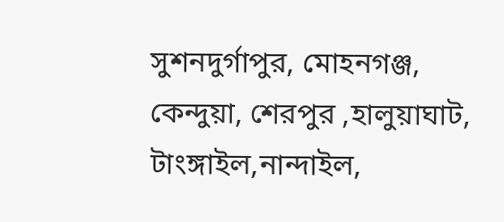সুশনদুর্গাপুর, মোহনগঞ্জ, কেন্দুয়া, শেরপুর ,হালুয়াঘাট, টাংঙ্গাইল,নান্দাইল,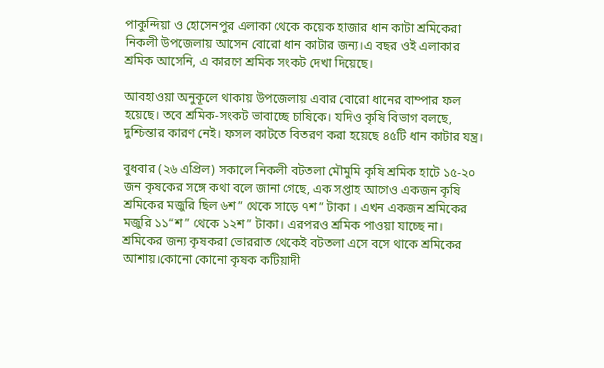পাকুন্দিয়া ও হোসেনপুর এলাকা থেকে কয়েক হাজার ধান কাটা শ্রমিকেরা নিকলী উপজেলায় আসেন বোরো ধান কাটার জন্য।এ বছর ওই এলাকার শ্রমিক আসেনি, এ কারণে শ্রমিক সংকট দেখা দিয়েছে।

আবহাওয়া অনুকূলে থাকায় উপজেলায় এবার বোরো ধানের বাম্পার ফল হয়েছে। তবে শ্রমিক-সংকট ভাবাচ্ছে চাষিকে। যদিও কৃষি বিভাগ বলছে, দুশ্চিন্তার কারণ নেই। ফসল কাটতে বিতরণ করা হয়েছে ৪৫টি ধান কাটার যন্ত্র।

বুধবার (২৬ এপ্রিল) সকালে নিকলী বটতলা মৌমুমি কৃষি শ্রমিক হাটে ১৫-২০ জন কৃষকের সঙ্গে কথা বলে জানা গেছে, এক সপ্তাহ আগেও একজন কৃষি শ্রমিকের মজুরি ছিল ৬শ” থেকে সাড়ে ৭শ” টাকা । এখন একজন শ্রমিকের মজুরি ১১“শ” থেকে ১২শ” টাকা। এরপরও শ্রমিক পাওয়া যাচ্ছে না। শ্রমিকের জন্য কৃষকরা ভোররাত থেকেই বটতলা এসে বসে থাকে শ্রমিকের আশায়।কোনো কোনো কৃষক কটিয়াদী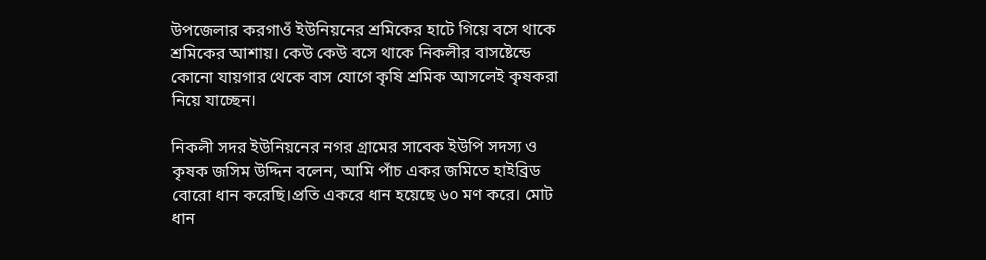উপজেলার করগাওঁ ইউনিয়নের শ্রমিকের হাটে গিয়ে বসে থাকে শ্রমিকের আশায়। কেউ কেউ বসে থাকে নিকলীর বাসষ্টেন্ডে কোনো যায়গার থেকে বাস যোগে কৃষি শ্রমিক আসলেই কৃষকরা নিয়ে যাচ্ছেন।

নিকলী সদর ইউনিয়নের নগর গ্রামের সাবেক ইউপি সদস্য ও কৃষক জসিম উদ্দিন বলেন, আমি পাঁচ একর জমিতে হাইব্রিড বোরো ধান করেছি।প্রতি একরে ধান হয়েছে ৬০ মণ করে। মোট ধান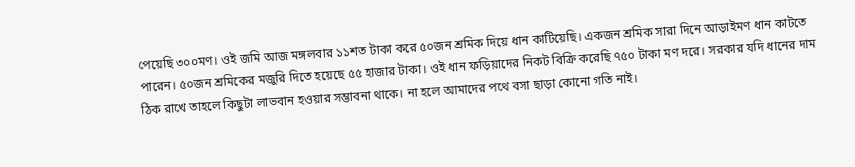পেয়েছি ৩০০মণ। ওই জমি আজ মঙ্গলবার ১১শত টাকা করে ৫০জন শ্রমিক দিয়ে ধান কাটিয়েছি। একজন শ্রমিক সারা দিনে আড়াইমণ ধান কাটতে পারেন। ৫০জন শ্রমিকের মজুরি দিতে হয়েছে ৫৫ হাজার টাকা। ওই ধান ফড়িয়াদের নিকট বিক্রি করেছি ৭৫০ টাকা মণ দরে। সরকার যদি ধানের দাম ঠিক রাখে তাহলে কিছুটা লাভবান হওয়ার সম্ভাবনা থাকে। না হলে আমাদের পথে বসা ছাড়া কোনো গতি নাই।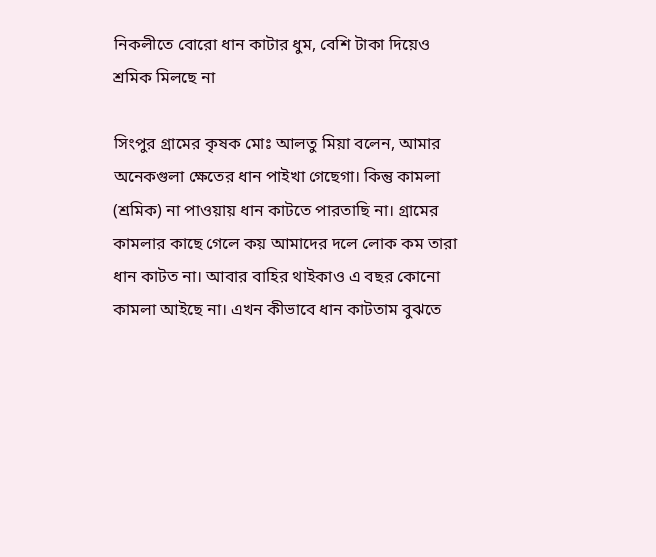নিকলীতে বোরো ধান কাটার ধুম, বেশি টাকা দিয়েও শ্রমিক মিলছে না

সিংপুর গ্রামের কৃষক মোঃ আলতু মিয়া বলেন, আমার অনেকগুলা ক্ষেতের ধান পাইখা গেছেগা। কিন্তু কামলা (শ্রমিক) না পাওয়ায় ধান কাটতে পারতাছি না। গ্রামের কামলার কাছে গেলে কয় আমাদের দলে লোক কম তারা ধান কাটত না। আবার বাহির থাইকাও এ বছর কোনো কামলা আইছে না। এখন কীভাবে ধান কাটতাম বুঝতে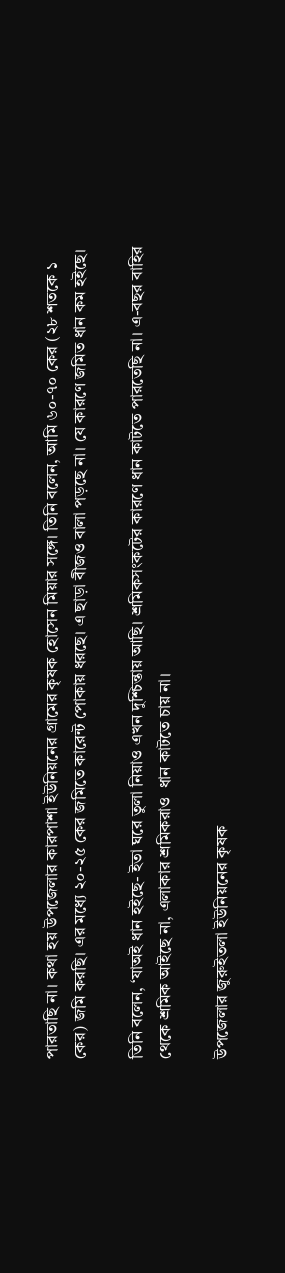পারতাছি না। কথা হয় উপজেলার কারপাশা ইউনিয়নের গ্রামের কৃষক হোসেন মিয়ার সঙ্গে। তিনি বলেন, আমি ৬০-৭০ কের (২৮ শতকে ১ কের) জমি করছি। এর মধ্যে ২০-২৫ কের জমিতে কারেন্ট পোকায় ধরছে। এ ছাড়া বীজও বালা পড়ছে না। যে কারণে জমিত ধান কম হইছে।

তিনি বলেন, ‘যাঅই ধান হইছে- ইতা ঘরে তুলা নিয়াও এখন দুশ্চিন্তায় আছি। শ্রমিকসংকটের কারণে ধান কাটতে পারতেছি না। এ-বছর বাহির থেকে শ্রমিক আইছে না, এলাকার শ্রমিকরাও  ধান কাটতে চায় না।

উপজেলার জুরুইতলা ইউনিয়নের কৃষক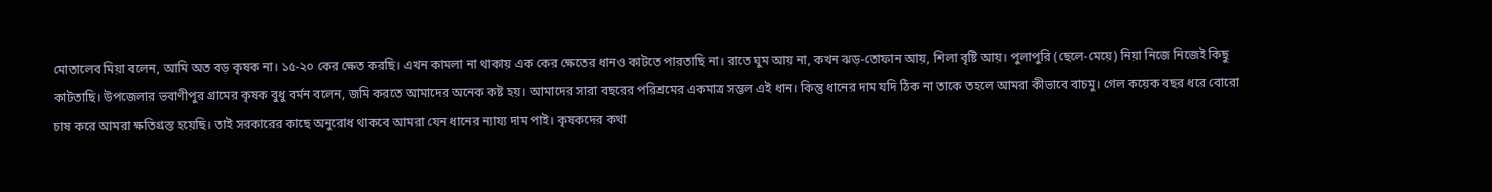মোতালেব মিয়া বলেন, আমি অত বড় কৃষক না। ১৫-২০ কের ক্ষেত করছি। এখন কামলা না থাকায় এক কের ক্ষেতের ধানও কাটতে পারতাছি না। রাতে ঘুম আয় না, কখন ঝড়-তোফান আয়, শিলা বৃষ্টি আয়। পুলাপুরি (ছেলে-মেয়ে) নিয়া নিজে নিজেই কিছু কাটতাছি। উপজেলার ভবাণীপুর গ্রামের কৃষক বুধু বর্মন বলেন, জমি করতে আমাদের অনেক কষ্ট হয়। আমাদের সারা বছরের পরিশ্রমের একমাত্র সম্ভল এই ধান। কিন্তু ধানের দাম যদি ঠিক না তাকে তহলে আমরা কীভাবে বাচমু। গেল কয়েক বছর ধরে বোরো চাষ করে আমরা ক্ষতিগ্রস্ত হয়েছি। তাই সরকারের কাছে অনুরোধ থাকবে আমরা যেন ধানের ন্যায্য দাম পাই। কৃষকদের কথা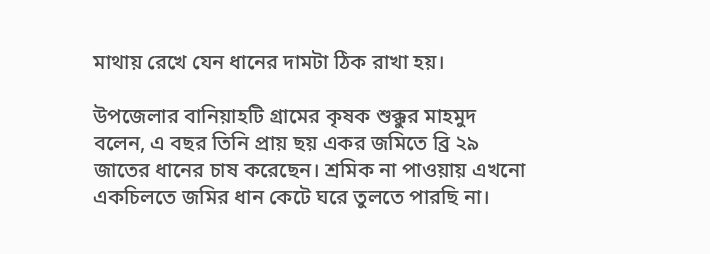মাথায় রেখে যেন ধানের দামটা ঠিক রাখা হয়।

উপজেলার বানিয়াহটি গ্রামের কৃষক শুক্কুর মাহমুদ বলেন, এ বছর তিনি প্রায় ছয় একর জমিতে ব্রি ২৯ জাতের ধানের চাষ করেছেন। শ্রমিক না পাওয়ায় এখনো একচিলতে জমির ধান কেটে ঘরে তুলতে পারছি না।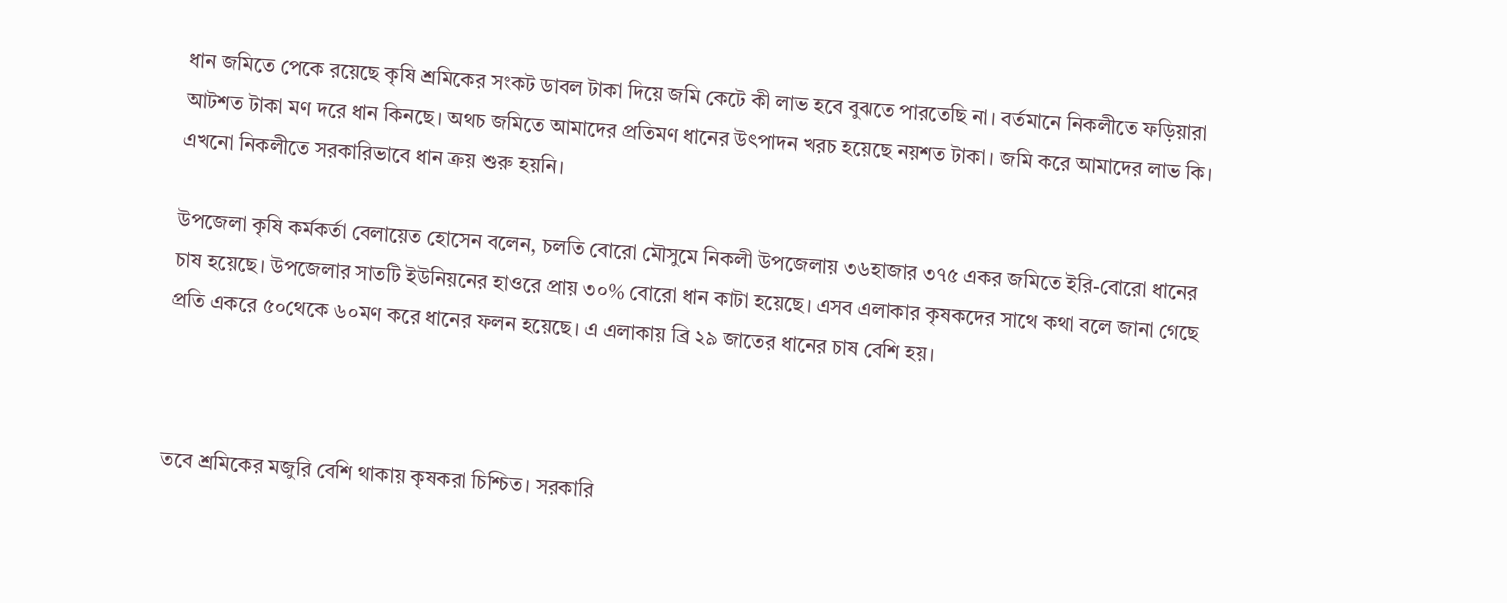ধান জমিতে পেকে রয়েছে কৃষি শ্রমিকের সংকট ডাবল টাকা দিয়ে জমি কেটে কী লাভ হবে বুঝতে পারতেছি না। বর্তমানে নিকলীতে ফড়িয়ারা আটশত টাকা মণ দরে ধান কিনছে। অথচ জমিতে আমাদের প্রতিমণ ধানের উৎপাদন খরচ হয়েছে নয়শত টাকা। জমি করে আমাদের লাভ কি। এখনো নিকলীতে সরকারিভাবে ধান ক্রয় শুরু হয়নি।

উপজেলা কৃষি কর্মকর্তা বেলায়েত হোসেন বলেন, চলতি বোরো মৌসুমে নিকলী উপজেলায় ৩৬হাজার ৩৭৫ একর জমিতে ইরি-বোরো ধানের চাষ হয়েছে। উপজেলার সাতটি ইউনিয়নের হাওরে প্রায় ৩০% বোরো ধান কাটা হয়েছে। এসব এলাকার কৃষকদের সাথে কথা বলে জানা গেছে প্রতি একরে ৫০থেকে ৬০মণ করে ধানের ফলন হয়েছে। এ এলাকায় ব্রি ২৯ জাতের ধানের চাষ বেশি হয়।



তবে শ্রমিকের মজুরি বেশি থাকায় কৃষকরা চিশ্চিত। সরকারি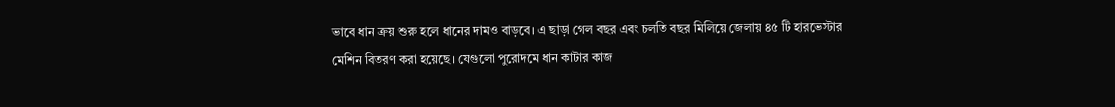ভাবে ধান ক্রয় শুরু হলে ধানের দামও বাড়বে। এ ছাড়া গেল বছর এবং চলতি বছর মিলিয়ে জেলায় ৪৫ টি হারভেস্টার মেশিন বিতরণ করা হয়েছে। যেগুলো পুরোদমে ধান কাটার কাজ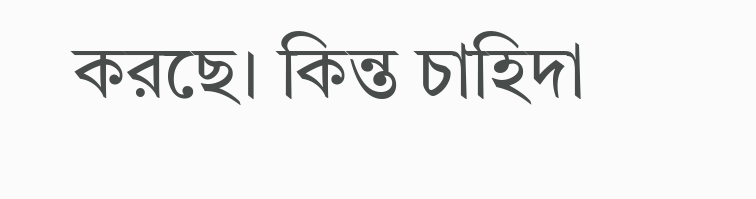করছে। কিন্ত চাহিদা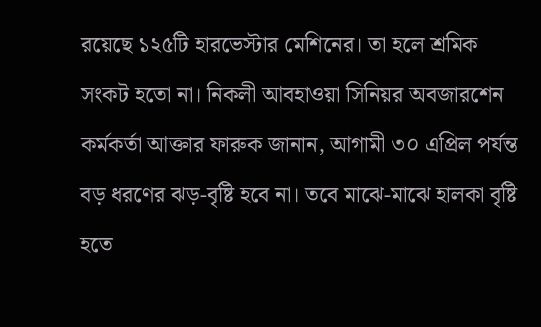রয়েছে ১২৫টি হারভেস্টার মেশিনের। তা হলে শ্রমিক সংকট হতো না। নিকলী আবহাওয়া সিনিয়র অবজারশেন কর্মকর্তা আক্তার ফারুক জানান, আগামী ৩০ এপ্রিল পর্যন্ত বড় ধরণের ঝড়-বৃষ্টি হবে না। তবে মাঝে-মাঝে হালকা বৃষ্টি হতে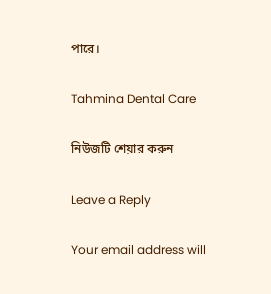পারে।

Tahmina Dental Care

নিউজটি শেয়ার করুন

Leave a Reply

Your email address will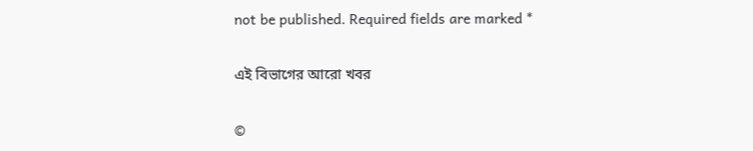not be published. Required fields are marked *

এই বিভাগের আরো খবর

©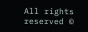All rights reserved ©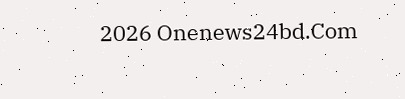2026 Onenews24bd.Com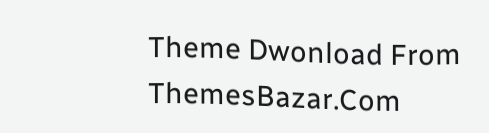Theme Dwonload From ThemesBazar.Com